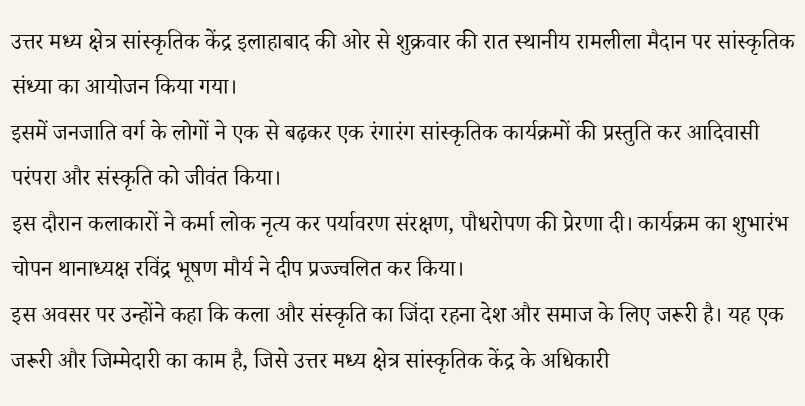उत्तर मध्य क्षेत्र सांस्कृतिक केंद्र इलाहाबाद की ओर से शुक्रवार की रात स्थानीय रामलीला मैदान पर सांस्कृतिक संध्या का आयोजन किया गया।
इसमें जनजाति वर्ग के लोगों ने एक से बढ़कर एक रंगारंग सांस्कृतिक कार्यक्रमों की प्रस्तुति कर आदिवासी परंपरा और संस्कृति को जीवंत किया।
इस दौरान कलाकारों ने कर्मा लोक नृत्य कर पर्यावरण संरक्षण, पौधरोपण की प्रेरणा दी। कार्यक्रम का शुभारंभ चोपन थानाध्यक्ष रविंद्र भूषण मौर्य ने दीप प्रज्ज्वलित कर किया।
इस अवसर पर उन्होंने कहा कि कला और संस्कृति का जिंदा रहना देश और समाज के लिए जरूरी है। यह एक जरूरी और जिम्मेदारी का काम है, जिसे उत्तर मध्य क्षेत्र सांस्कृतिक केंद्र के अधिकारी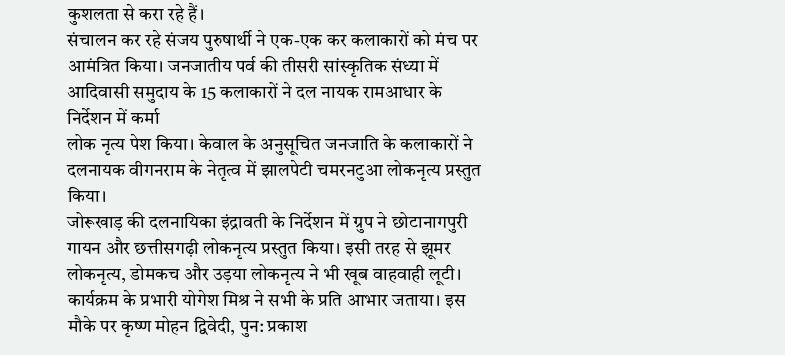कुशलता से करा रहे हैं।
संचालन कर रहे संजय पुरुषार्थी ने एक-एक कर कलाकारों को मंच पर आमंत्रित किया। जनजातीय पर्व की तीसरी सांस्कृतिक संध्या में आदिवासी समुदाय के 15 कलाकारों ने दल नायक रामआधार के निर्देशन में कर्मा
लोक नृत्य पेश किया। केवाल के अनुसूचित जनजाति के कलाकारों ने दलनायक वीगनराम के नेतृत्व में झालपेटी चमरनटुआ लोकनृत्य प्रस्तुत किया।
जोरूखाड़ की दलनायिका इंद्रावती के निर्देशन में ग्रुप ने छोटानागपुरी गायन और छत्तीसगढ़ी लोकनृत्य प्रस्तुत किया। इसी तरह से झूमर लोकनृत्य, डोमकच और उड़या लोकनृत्य ने भी खूब वाहवाही लूटी।
कार्यक्रम के प्रभारी योगेश मिश्र ने सभी के प्रति आभार जताया। इस मौके पर कृष्ण मोहन द्विवेदी, पुन: प्रकाश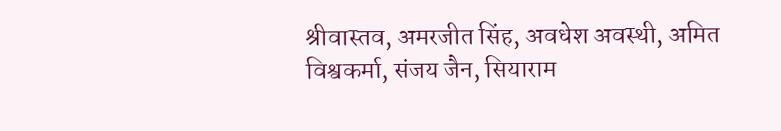श्रीवास्तव, अमरजीत सिंह, अवधेश अवस्थी, अमित विश्वकर्मा, संजय जैन, सियाराम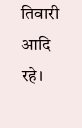तिवारी आदि रहे।